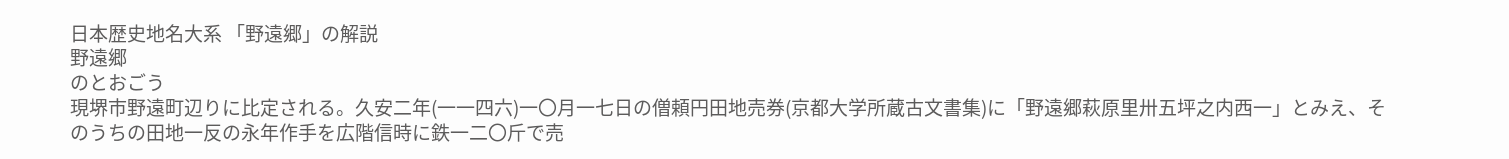日本歴史地名大系 「野遠郷」の解説
野遠郷
のとおごう
現堺市野遠町辺りに比定される。久安二年(一一四六)一〇月一七日の僧頼円田地売券(京都大学所蔵古文書集)に「野遠郷萩原里卅五坪之内西一」とみえ、そのうちの田地一反の永年作手を広階信時に鉄一二〇斤で売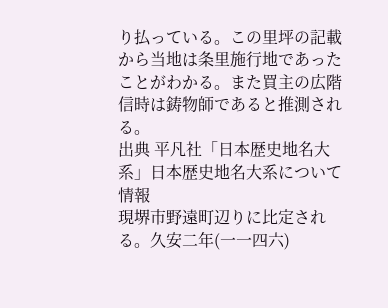り払っている。この里坪の記載から当地は条里施行地であったことがわかる。また買主の広階信時は鋳物師であると推測される。
出典 平凡社「日本歴史地名大系」日本歴史地名大系について 情報
現堺市野遠町辺りに比定される。久安二年(一一四六)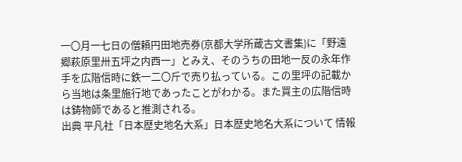一〇月一七日の僧頼円田地売券(京都大学所蔵古文書集)に「野遠郷萩原里卅五坪之内西一」とみえ、そのうちの田地一反の永年作手を広階信時に鉄一二〇斤で売り払っている。この里坪の記載から当地は条里施行地であったことがわかる。また買主の広階信時は鋳物師であると推測される。
出典 平凡社「日本歴史地名大系」日本歴史地名大系について 情報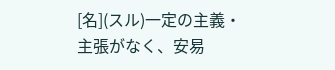[名](スル)一定の主義・主張がなく、安易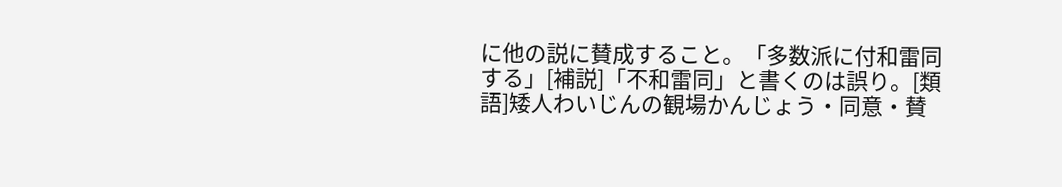に他の説に賛成すること。「多数派に付和雷同する」[補説]「不和雷同」と書くのは誤り。[類語]矮人わいじんの観場かんじょう・同意・賛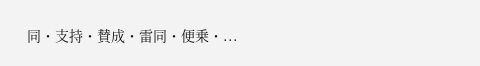同・支持・賛成・雷同・便乗・...